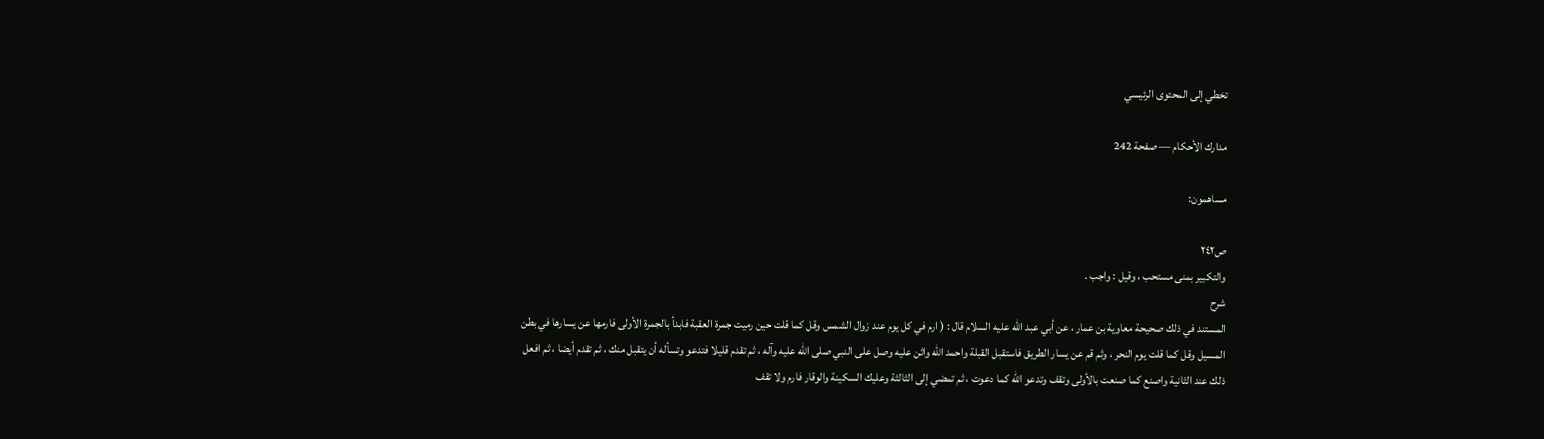تخطي إلى المحتوى الرئيسي

مدارك الأحكام — صفحة 242

مساهمون:

ص٢٤٢
والتكبير بمنى مستحب ، وقيل : واجب .
شرح
المستند في ذلك صحيحة معاوية بن عمار ، عن أبي عبد الله عليه السلام قال : ( ارم في كل يوم عند زوال الشمس وقل كما قلت حين رميت جمرة العقبة فابدأ بالجمرة الأولى فارمها عن يسارها في بطن المسيل وقل كما قلت يوم النحر ، وثم قم عن يسار الطريق فاستقبل القبلة واحمد الله واثن عليه وصل على النبي صلى الله عليه وآله ، ثم تقدم قليلا فتدعو وتسأله أن يتقبل منك ، ثم تقدم أيضا ، ثم افعل ذلك عند الثانية واصنع كما صنعت بالأولى وتقف وتدعو الله كما دعوت ، ثم تمضي إلى الثالثة وعليك السكينة والوقار فارم ولا تقف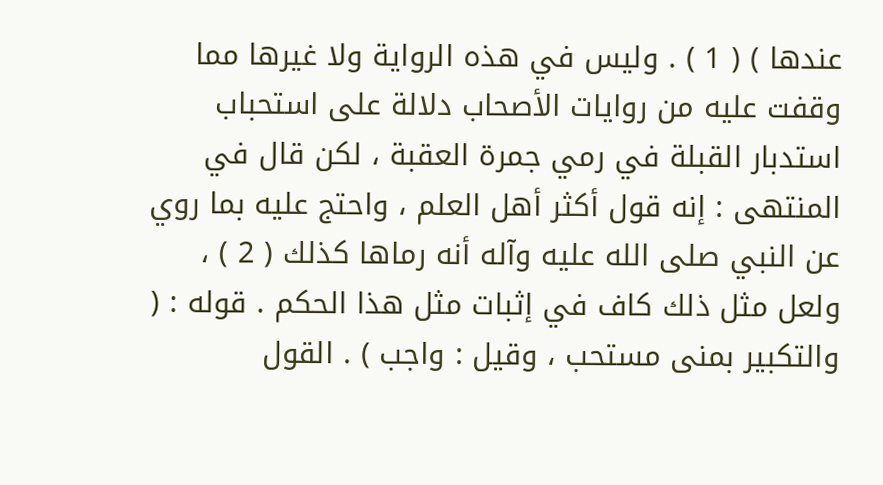عندها ) ( 1 ) . وليس في هذه الرواية ولا غيرها مما وقفت عليه من روايات الأصحاب دلالة على استحباب استدبار القبلة في رمي جمرة العقبة ، لكن قال في المنتهى : إنه قول أكثر أهل العلم ، واحتج عليه بما روي عن النبي صلى الله عليه وآله أنه رماها كذلك ( 2 ) ، ولعل مثل ذلك كاف في إثبات مثل هذا الحكم . قوله : ( والتكبير بمنى مستحب ، وقيل : واجب ) . القول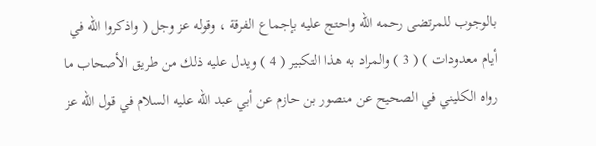بالوجوب للمرتضى رحمه الله واحتج عليه بإجماع الفرقة ، وقوله عز وجل ( واذكروا الله في أيام معدودات ) ( 3 ) والمراد به هذا التكبير ( 4 ) ويدل عليه ذلك من طريق الأصحاب ما رواه الكليني في الصحيح عن منصور بن حازم عن أبي عبد الله عليه السلام في قول الله عز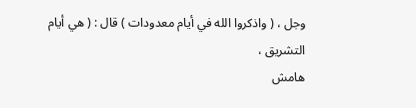وجل ، ( واذكروا الله في أيام معدودات ) قال : ( هي أيام التشريق ،
هامش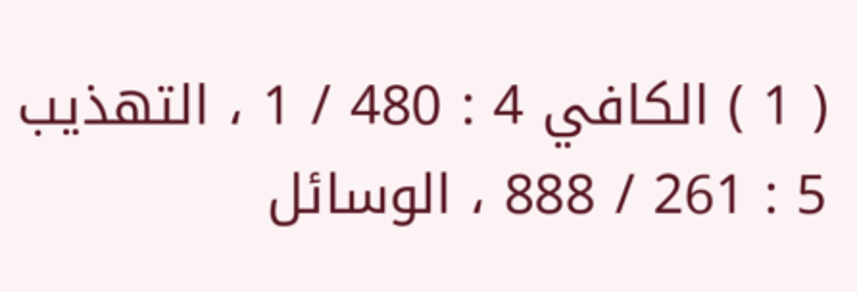( 1 ) الكافي 4 : 480 / 1 ، التهذيب 5 : 261 / 888 ، الوسائل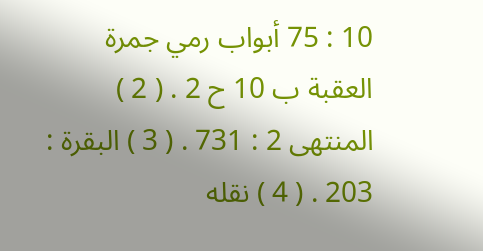10 : 75 أبواب رمي جمرة العقبة ب 10 ح 2 . ( 2 ) المنتهى 2 : 731 . ( 3 ) البقرة : 203 . ( 4 ) نقله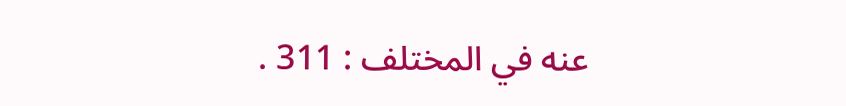عنه في المختلف : 311 .